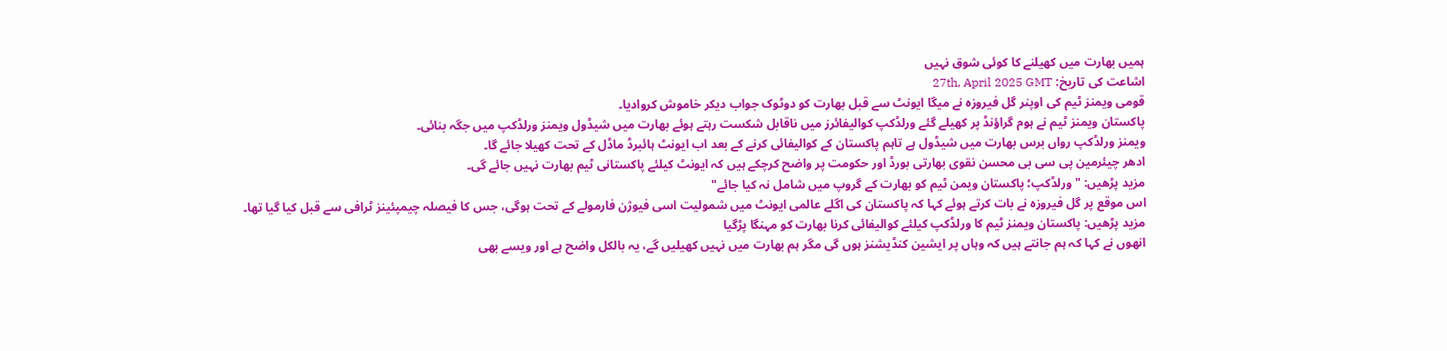ہمیں بھارت میں کھیلنے کا کوئی شوق نہیں
اشاعت کی تاریخ: 27th, April 2025 GMT
قومی ویمنز ٹیم کی اوپنر گل فیروزہ نے میگا ایونٹ سے قبل بھارت کو دوٹوک جواب دیکر خاموش کروادیا۔
پاکستان ویمنز ٹیم نے ہوم گراؤنڈ پر کھیلے گئے ورلڈکپ کوالیفائرز میں ناقابل شکست رہتے ہوئے بھارت میں شیڈول ویمنز ورلڈکپ میں جگہ بنائی۔
ویمنز ورلڈکپ رواں برس بھارت میں شیڈول ہے تاہم پاکستان کے کوالیفائی کرنے کے بعد اب ایونٹ ہائبرڈ ماڈل کے تحت کھیلا جائے گا۔
ادھر چیئرمین پی سی بی محسن نقوی بھارتی بورڈ اور حکومت پر واضح کرچکے ہیں کہ ایونٹ کیلئے پاکستانی ٹیم بھارت نہیں جائے گی۔
مزید پڑھیں: "ورلڈکپ؛ پاکستان ویمن ٹیم کو بھارت کے گروپ میں شامل نہ کیا جائے"
اس موقع پر گل فیروزہ نے بات کرتے ہوئے کہا کہ پاکستان کی اگلے عالمی ایونٹ میں شمولیت اسی فیوژن فارمولے کے تحت ہوگی، جس کا فیصلہ چیمپئینز ٹرافی سے قبل کیا گیا تھا۔
مزید پڑھیں: پاکستان ویمنز ٹیم کا ورلڈکپ کیلئے کوالیفائی کرنا بھارت کو مہنگا پڑگیا
انھوں نے کہا کہ ہم جانتے ہیں کہ وہاں پر ایشین کنڈیشنز ہوں گی مگر ہم بھارت میں نہیں کھیلیں گے، یہ بالکل واضح ہے اور ویسے بھی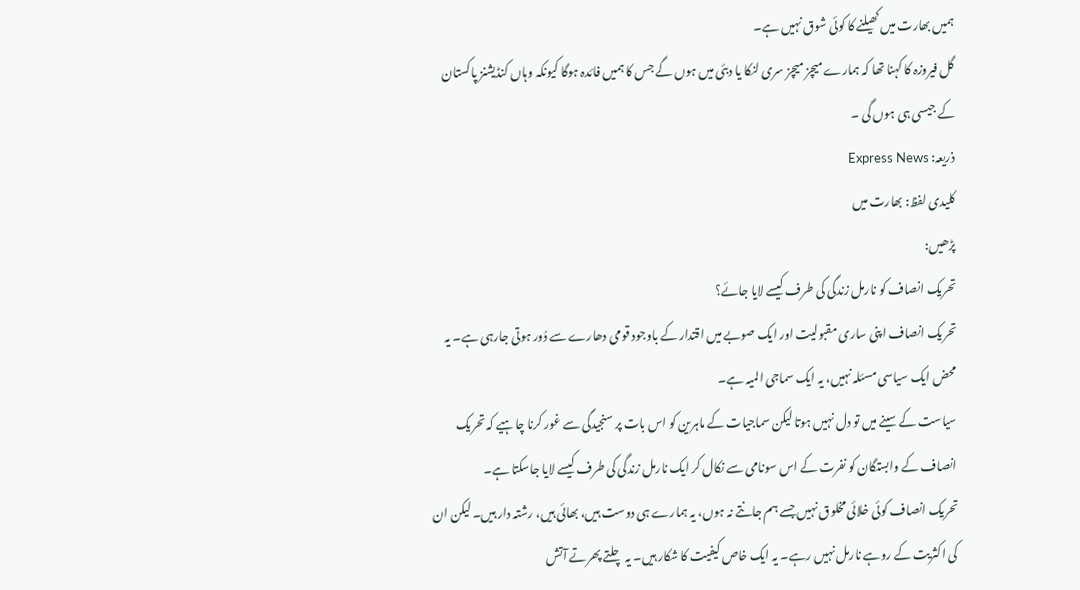ہمیں بھارت میں کھیلنے کا کوئی شوق نہیں ہے۔
گل فیروزہ کا کہنا تھا کہ ہمارے میچز میچز سری لنکا یا دبئی میں ہوں گے جس کا ہمیں فائدہ ہوگا کیونکہ وہاں کنڈیشنز پاکستان کے جیسی ہی ہوں گی ۔
ذریعہ: Express News
کلیدی لفظ: بھارت میں
پڑھیں:
تحریک انصاف کو نارمل زندگی کی طرف کیسے لایا جائے؟
تحریک انصاف اپنی ساری مقبولیت اور ایک صوبے میں اقتدار کے باوجود قومی دھارے سے دُور ہوتی جارہی ہے۔ یہ محض ایک سیاسی مسئلہ نہیں، یہ ایک سماجی المیہ ہے۔
سیاست کے سینے میں تو دل نہیں ہوتا لیکن سماجیات کے ماہرین کو اس بات پر سنجیدگی سے غور کرنا چاہیے کہ تحریک انصاف کے وابستگان کو نفرت کے اس سونامی سے نکال کر ایک نارمل زندگی کی طرف کیسے لایا جاسکتا ہے۔
تحریک انصاف کوئی خلائی مخلوق نہیں جسے ہم جانتے نہ ہوں، یہ ہمارے ہی دوست ہیں، بھائی ہیں، رشتہ دار ہیں۔ لیکن ان کی اکثریت کے روہے نارمل نہیں رہے۔ یہ ایک خاص کیفیت کا شکار ہیں۔ یہ چلتے پھرتے آتش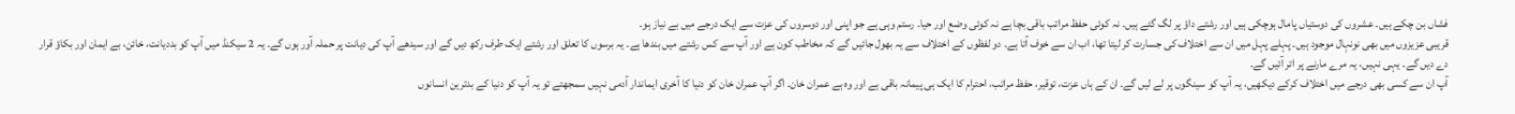فشاں بن چکے ہیں۔ عشروں کی دوستیاں پامال ہوچکی ہیں اور رشتے داؤ پر لگ گئے ہیں۔ نہ کوئی حفظ مراتب باقی بچا ہے نہ کوئی وضع اور حیا۔ رستم وہی ہے جو اپنی اور دوسروں کی عزت سے ایک درجے میں بے نیاز ہو۔
قریبی عزیزوں میں بھی نونہال موجود ہیں۔ پہلے پہل میں ان سے اختلاف کی جسارت کر لیتا تھا، اب ان سے خوف آتا ہے۔ دو لفظوں کے اختلاف سے یہ بھول جائیں گے کہ مخاطب کون ہے اور آپ سے کس رشتے میں بندھا ہے۔ یہ برسوں کا تعلق اور رشتے ایک طرف رکھ دیں گے اور سیدھے آپ کی دیانت پر حملہ آور ہوں گے۔ یہ 2 سیکنڈ میں آپ کو بددیانت، خائن، بے ایمان اور بکاؤ قرار دے دیں گے۔ یہی نہیں، یہ مرے مارنے پر اتر آئیں گے۔
آپ ان سے کسی بھی درجے میں اختلاف کرکے دیکھیں، یہ آپ کو سینگوں پر لے لیں گے۔ ان کے ہاں عزت، توقیر، حفظ مراتب، احترام کا ایک ہی پیمانہ باقی ہے اور وہ ہے عمران خان۔ اگر آپ عمران خان کو دنیا کا آخری ایماندار آدمی نہیں سمجھتے تو یہ آپ کو دنیا کے بدترین انسانوں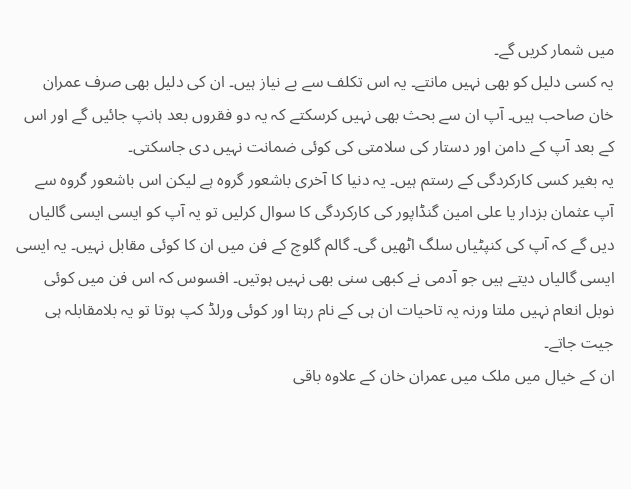میں شمار کریں گے۔
یہ کسی دلیل کو بھی نہیں مانتے۔ یہ اس تکلف سے بے نیاز ہیں۔ ان کی دلیل بھی صرف عمران خان صاحب ہیں۔ آپ ان سے بحث بھی نہیں کرسکتے کہ یہ دو فقروں بعد ہانپ جائیں گے اور اس کے بعد آپ کے دامن اور دستار کی سلامتی کی کوئی ضمانت نہیں دی جاسکتی۔
یہ بغیر کسی کارکردگی کے رستم ہیں۔ یہ دنیا کا آخری باشعور گروہ ہے لیکن اس باشعور گروہ سے آپ عثمان بزدار یا علی امین گنڈاپور کی کارکردگی کا سوال کرلیں تو یہ آپ کو ایسی ایسی گالیاں دیں گے کہ آپ کی کنپٹیاں سلگ اٹھیں گی۔ گالم گلوچ کے فن میں ان کا کوئی مقابل نہیں۔ یہ ایسی ایسی گالیاں دیتے ہیں جو آدمی نے کبھی سنی بھی نہیں ہوتیں۔ افسوس کہ اس فن میں کوئی نوبل انعام نہیں ملتا ورنہ یہ تاحیات ان ہی کے نام رہتا اور کوئی ورلڈ کپ ہوتا تو یہ بلامقابلہ ہی جیت جاتے۔
ان کے خیال میں ملک میں عمران خان کے علاوہ باقی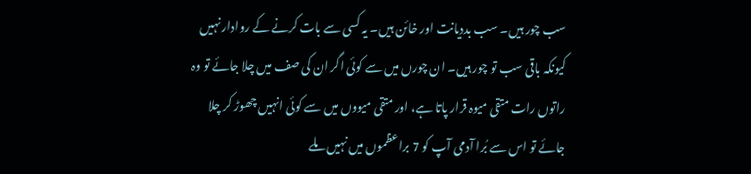سب چور ہیں۔ سب بددیانت اور خائن ہیں۔ یہ کسی سے بات کرنے کے روادار نہیں کیونکہ باقی سب تو چور ہیں۔ ان چورں میں سے کوئی اگر ان کی صف میں چلا جائے تو وہ راتوں رات متقی میوہ قرار پاتا ہے، اور متقی میووں میں سے کوئی انہیں چھوڑ کر چلا جائے تو اس سے بُرا آدمی آپ کو 7 براعظموں میں نہیں ملے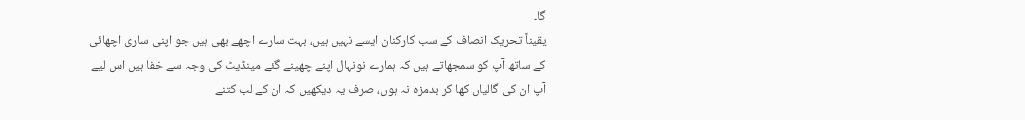گا۔
یقیناً تحریک انصاف کے سب کارکنان ایسے نہیں ہیں، بہت سارے اچھے بھی ہیں جو اپنی ساری اچھائی کے ساتھ آپ کو سمجھاتے ہیں کہ ہمارے نونہال اپنے چھینے گئے مینڈیٹ کی وجہ سے خفا ہیں اس لیے آپ ان کی گالیاں کھا کر بدمزہ نہ ہوں، صرف یہ دیکھیں کہ ان کے لب کتنے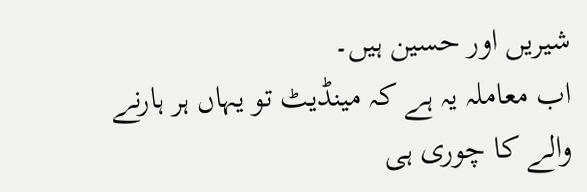شیریں اور حسین ہیں۔
اب معاملہ یہ ہے کہ مینڈیٹ تو یہاں ہر ہارنے والے کا چوری ہی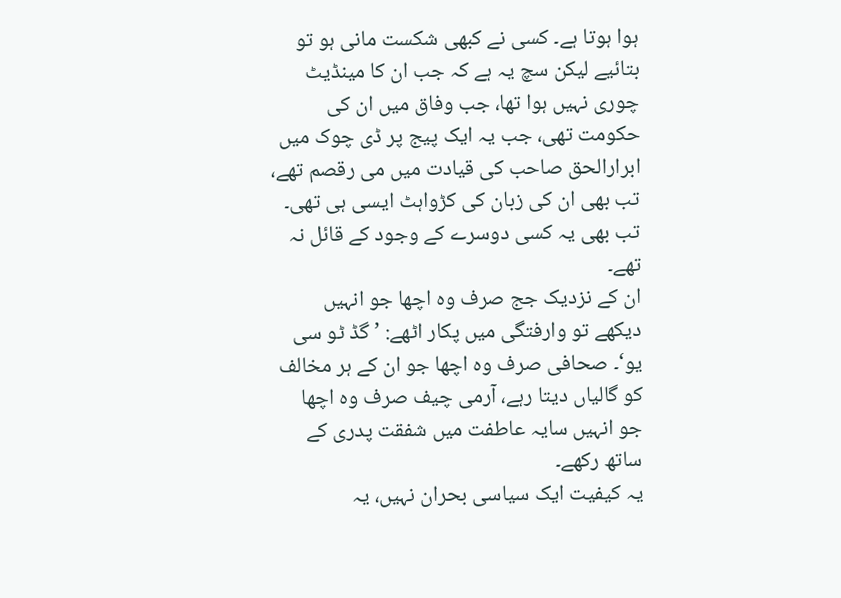ہوا ہوتا ہے۔ کسی نے کبھی شکست مانی ہو تو بتائیے لیکن سچ یہ ہے کہ جب ان کا مینڈیٹ چوری نہیں ہوا تھا، جب وفاق میں ان کی حکومت تھی، جب یہ ایک پیج پر ڈی چوک میں ابرارالحق صاحب کی قیادت میں می رقصم تھے، تب بھی ان کی زبان کی کڑواہٹ ایسی ہی تھی۔ تب بھی یہ کسی دوسرے کے وجود کے قائل نہ تھے۔
ان کے نزدیک جج صرف وہ اچھا جو انہیں دیکھے تو وارفتگی میں پکار اٹھے: ’گڈ ٹو سی یو‘۔ صحافی صرف وہ اچھا جو ان کے ہر مخالف کو گالیاں دیتا رہے، آرمی چیف صرف وہ اچھا جو انہیں سایہ عاطفت میں شفقت پدری کے ساتھ رکھے۔
یہ کیفیت ایک سیاسی بحران نہیں، یہ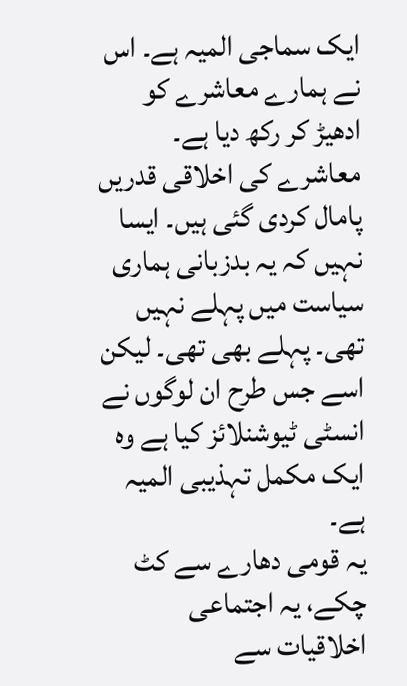ایک سماجی المیہ ہے۔ اس نے ہمارے معاشرے کو ادھیڑ کر رکھ دیا ہے۔ معاشرے کی اخلاقی قدریں پامال کردی گئی ہیں۔ ایسا نہیں کہ یہ بدزبانی ہماری سیاست میں پہلے نہیں تھی۔ پہلے بھی تھی۔ لیکن اسے جس طرح ان لوگوں نے انسٹی ٹیوشنلائز کیا ہے وہ ایک مکمل تہذیبی المیہ ہے۔
یہ قومی دھارے سے کٹ چکے، یہ اجتماعی اخلاقیات سے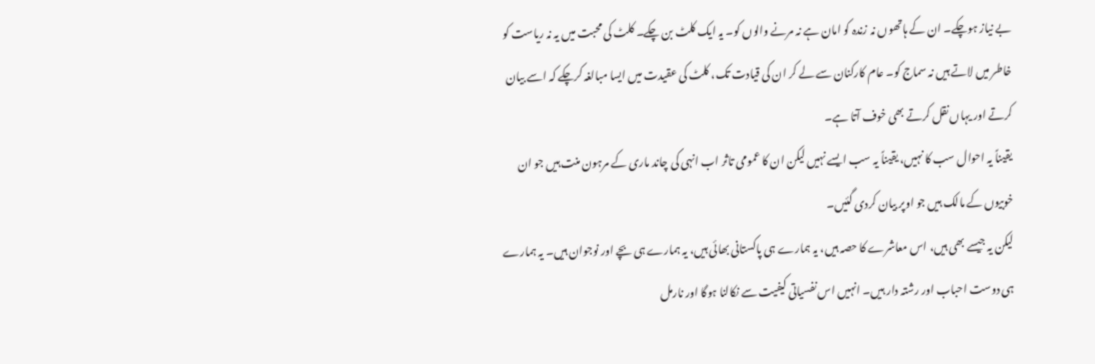بے نیاز ہوچکے۔ ان کے ہاتھوں نہ زندہ کو امان ہے نہ مرنے والوں کو۔ یہ ایک کلٹ بن چکے۔ کلٹ کی محبت میں یہ نہ ریاست کو خاطر میں لاتے ہیں نہ سماج کو۔ عام کارکنان سے لے کر ان کی قیادت تک، کلٹ کی عقیدت میں ایسا مبالغہ کرچکے کہ اسے بیان کرتے اور یہاں نقل کرتے بھی خوف آتا ہے۔
یقیناً یہ احوال سب کا نہیں، یقیناً یہ سب ایسے نہیں لیکن ان کا عمومی تاثر اب انہی کی چاند ماری کے مرہون منت ہیں جو ان خوبیوں کے مالک ہیں جو اوپر بیان کردی گئیں۔
لیکن یہ جیسے بھی ہیں، اس معاشرے کا حصہ ہیں، یہ ہمارے ہی پاکستانی بھائی ہیں، یہ ہمارے ہی بچے اور نوجوان ہیں۔ یہ ہمارے ہی دوست احباب اور رشتہ دار ہیں۔ انہیں اس نفسیاتی کیفیت سے نکالنا ہوگا اور نارمل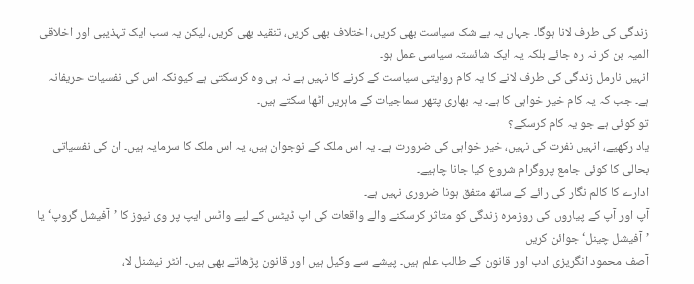زندگی کی طرف لانا ہوگا۔ جہاں یہ بے شک سیاست بھی کریں، اختلاف بھی کریں، تنقید بھی کریں، لیکن یہ سب ایک تہذیبی اور اخلاقی المیہ بن کر نہ رہ جائے بلکہ یہ ایک شائستہ سیاسی عمل ہو۔
انہیں نارمل زندگی کی طرف لانے کا یہ کام روایتی سیاست کے کرنے کا نہیں ہے نہ ہی وہ کرسکتی ہے کیونکہ اس کی نفسیات حریفانہ ہے۔ جب کہ یہ کام خیر خواہی کا ہے۔ یہ بھاری پتھر سماجیات کے ماہریں اٹھا سکتے ہیں۔
تو کوئی ہے جو یہ کام کرسکے؟
یاد رکھیے، انہیں نفرت کی نہیں، خیر خواہی کی ضرورت ہے۔ یہ اس ملک کے نوجوان ہیں، یہ اس ملک کا سرمایہ ہیں۔ ان کی نفسیاتی بحالی کا کوئی جامع پروگرام شروع کیا جانا چاہیے۔
ادارے کا کالم نگار کی رائے کے ساتھ متفق ہونا ضروری نہیں ہے۔
آپ اور آپ کے پیاروں کی روزمرہ زندگی کو متاثر کرسکنے والے واقعات کی اپ ڈیٹس کے لیے واٹس ایپ پر وی نیوز کا ’آفیشل گروپ‘ یا ’آفیشل چینل‘ جوائن کریں
آصف محمود انگریزی ادب اور قانون کے طالب علم ہیں۔ پیشے سے وکیل ہیں اور قانون پڑھاتے بھی ہیں۔ انٹر نیشنل لا،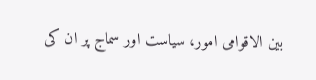بین الاقوامی امور، سیاست اور سماج پر ان کی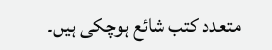متعدد کتب شائع ہوچکی ہیں۔